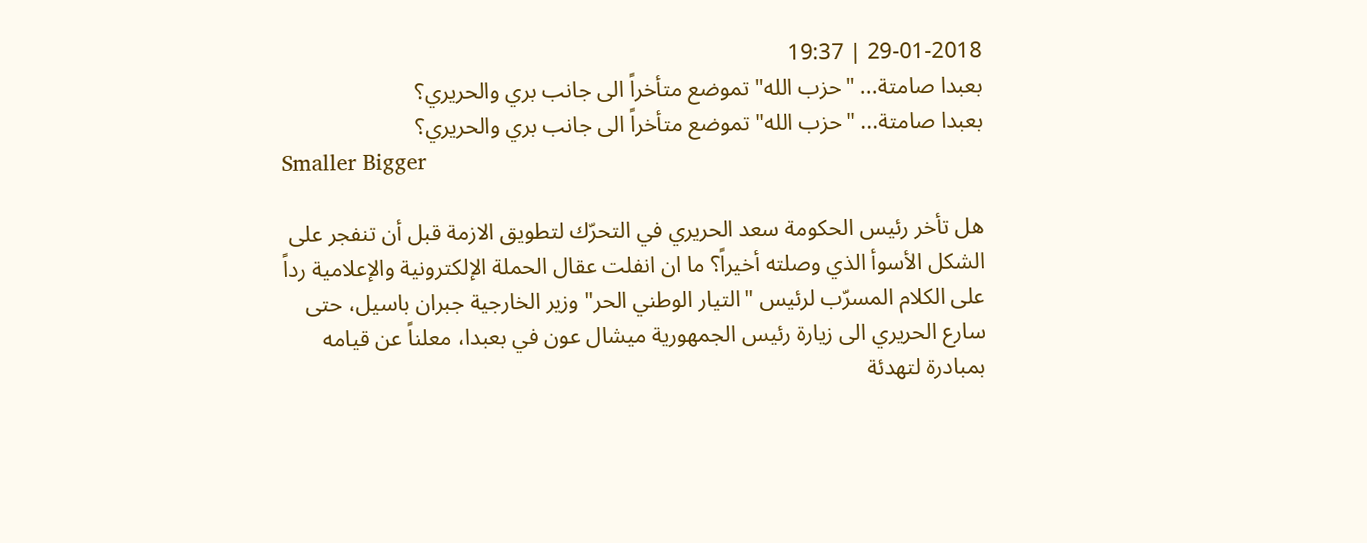29-01-2018 | 19:37
بعبدا صامتة... "حزب الله" تموضع متأخراً الى جانب بري والحريري؟
بعبدا صامتة... "حزب الله" تموضع متأخراً الى جانب بري والحريري؟
Smaller Bigger

هل تأخر رئيس الحكومة سعد الحريري في التحرّك لتطويق الازمة قبل أن تنفجر على الشكل الأسوأ الذي وصلته أخيراً؟ ما ان انفلت عقال الحملة الإلكترونية والإعلامية رداً على الكلام المسرّب لرئيس "التيار الوطني الحر" وزير الخارجية جبران باسيل، حتى سارع الحريري الى زيارة رئيس الجمهورية ميشال عون في بعبدا، معلناً عن قيامه بمبادرة لتهدئة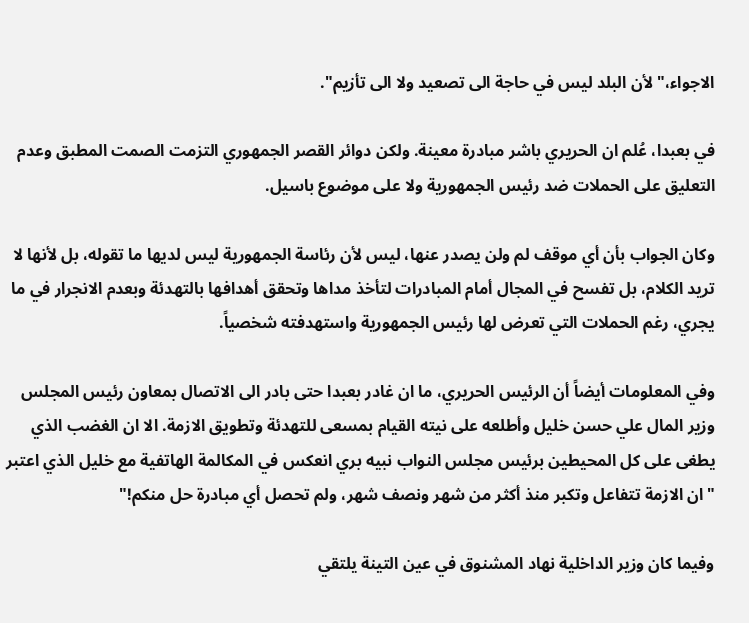الاجواء،"لأن البلد ليس في حاجة الى تصعيد ولا الى تأزيم".

في بعبدا، عُلم ان الحريري باشر مبادرة معينة. ولكن دوائر القصر الجمهوري التزمت الصمت المطبق وعدم التعليق على الحملات ضد رئيس الجمهورية ولا على موضوع باسيل.

وكان الجواب بأن أي موقف لم ولن يصدر عنها، ليس لأن رئاسة الجمهورية ليس لديها ما تقوله، بل لأنها لا تريد الكلام، بل تفسح في المجال أمام المبادرات لتأخذ مداها وتحقق أهدافها بالتهدئة وبعدم الانجرار في ما يجري، رغم الحملات التي تعرض لها رئيس الجمهورية واستهدفته شخصياً.

وفي المعلومات أيضاً أن الرئيس الحريري، ما ان غادر بعبدا حتى بادر الى الاتصال بمعاون رئيس المجلس وزير المال علي حسن خليل وأطلعه على نيته القيام بمسعى للتهدئة وتطويق الازمة. الا ان الغضب الذي يطغى على كل المحيطين برئيس مجلس النواب نبيه بري انعكس في المكالمة الهاتفية مع خليل الذي اعتبر "ان الازمة تتفاعل وتكبر منذ أكثر من شهر ونصف شهر، ولم تحصل أي مبادرة حل منكم!"

وفيما كان وزير الداخلية نهاد المشنوق في عين التينة يلتقي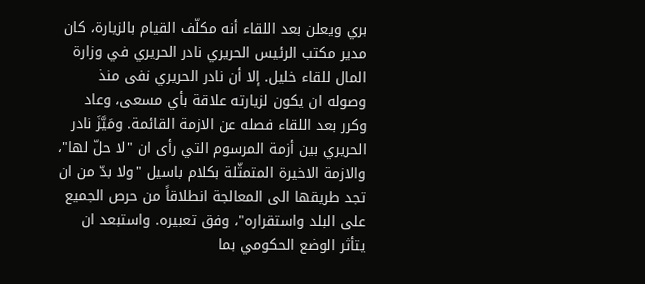بري ويعلن بعد اللقاء أنه مكلّف القيام بالزيارة، كان مدير مكتب الرئيس الحريري نادر الحريري في وزارة المال للقاء خليل. إلا أن نادر الحريري نفى منذ وصوله ان يكون لزيارته علاقة بأي مسعى، وعاد وكرر بعد اللقاء فصله عن الازمة القائمة. ومَيَّزَ نادر الحريري بين أزمة المرسوم التي رأى ان "لا حلّ لها"، والازمة الاخيرة المتمثّلة بكلام باسيل "ولا بدّ من ان تجد طريقها الى المعالجة انطلاقاً من حرص الجميع على البلد واستقراره"، وفق تعبيره. واستبعد ان يتأثر الوضع الحكومي بما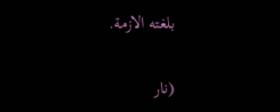بلغته الازمة.

(نار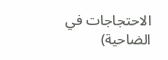الاحتجاجات في الضاحية)